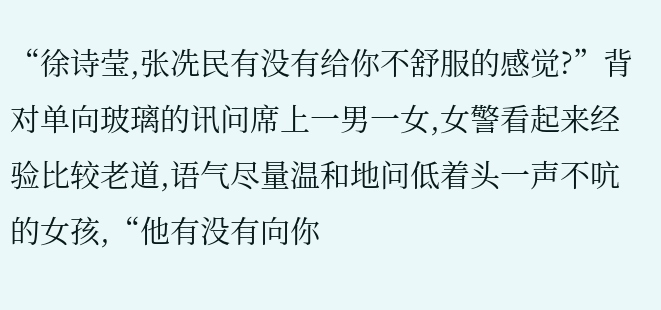“徐诗莹,张冼民有没有给你不舒服的感觉?”背对单向玻璃的讯问席上一男一女,女警看起来经验比较老道,语气尽量温和地问低着头一声不吭的女孩,“他有没有向你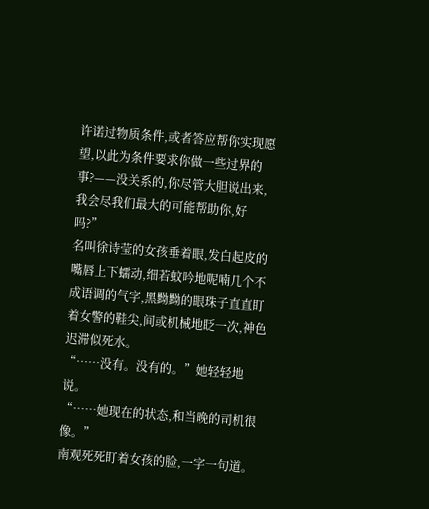许诺过物质条件,或者答应帮你实现愿望,以此为条件要求你做一些过界的事?——没关系的,你尽管大胆说出来,我会尽我们最大的可能帮助你,好吗?”
名叫徐诗莹的女孩垂着眼,发白起皮的嘴唇上下蠕动,细若蚊吟地呢喃几个不成语调的气字,黑黝黝的眼珠子直直盯着女警的鞋尖,间或机械地眨一次,神色迟滞似死水。
“……没有。没有的。”她轻轻地说。
“……她现在的状态,和当晚的司机很像。”
南观死死盯着女孩的脸,一字一句道。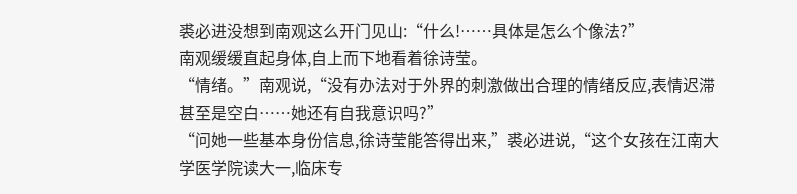裘必进没想到南观这么开门见山:“什么!……具体是怎么个像法?”
南观缓缓直起身体,自上而下地看着徐诗莹。
“情绪。”南观说,“没有办法对于外界的刺激做出合理的情绪反应,表情迟滞甚至是空白……她还有自我意识吗?”
“问她一些基本身份信息,徐诗莹能答得出来,”裘必进说,“这个女孩在江南大学医学院读大一,临床专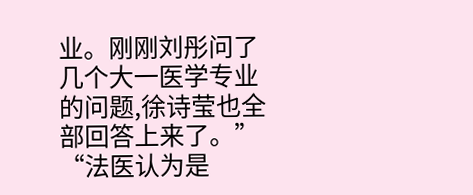业。刚刚刘彤问了几个大一医学专业的问题,徐诗莹也全部回答上来了。”
“法医认为是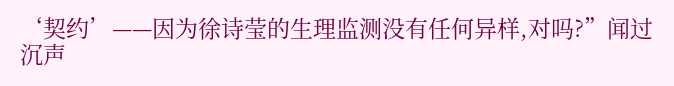‘契约’——因为徐诗莹的生理监测没有任何异样,对吗?”闻过沉声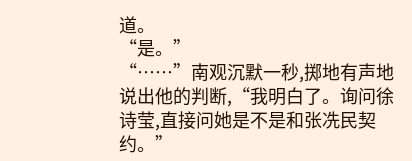道。
“是。”
“……”南观沉默一秒,掷地有声地说出他的判断,“我明白了。询问徐诗莹,直接问她是不是和张冼民契约。”